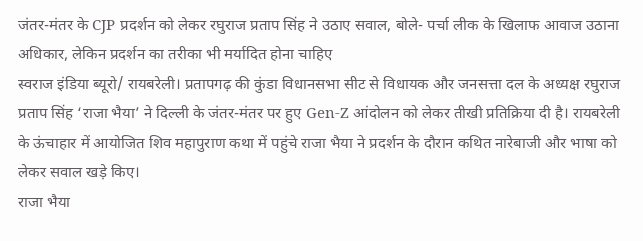जंतर-मंतर के CJP प्रदर्शन को लेकर रघुराज प्रताप सिंह ने उठाए सवाल, बोले- पर्चा लीक के खिलाफ आवाज उठाना अधिकार, लेकिन प्रदर्शन का तरीका भी मर्यादित होना चाहिए
स्वराज इंडिया ब्यूरो/ रायबरेली। प्रतापगढ़ की कुंडा विधानसभा सीट से विधायक और जनसत्ता दल के अध्यक्ष रघुराज प्रताप सिंह ‘राजा भैया’ ने दिल्ली के जंतर-मंतर पर हुए Gen-Z आंदोलन को लेकर तीखी प्रतिक्रिया दी है। रायबरेली के ऊंचाहार में आयोजित शिव महापुराण कथा में पहुंचे राजा भैया ने प्रदर्शन के दौरान कथित नारेबाजी और भाषा को लेकर सवाल खड़े किए।
राजा भैया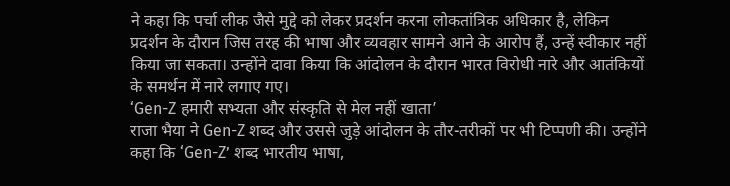ने कहा कि पर्चा लीक जैसे मुद्दे को लेकर प्रदर्शन करना लोकतांत्रिक अधिकार है, लेकिन प्रदर्शन के दौरान जिस तरह की भाषा और व्यवहार सामने आने के आरोप हैं, उन्हें स्वीकार नहीं किया जा सकता। उन्होंने दावा किया कि आंदोलन के दौरान भारत विरोधी नारे और आतंकियों के समर्थन में नारे लगाए गए।
‘Gen-Z हमारी सभ्यता और संस्कृति से मेल नहीं खाता’
राजा भैया ने Gen-Z शब्द और उससे जुड़े आंदोलन के तौर-तरीकों पर भी टिप्पणी की। उन्होंने कहा कि ‘Gen-Z’ शब्द भारतीय भाषा,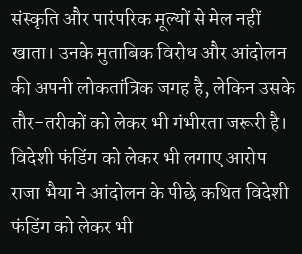संस्कृति और पारंपरिक मूल्यों से मेल नहीं खाता। उनके मुताबिक विरोध और आंदोलन की अपनी लोकतांत्रिक जगह है, लेकिन उसके तौर-तरीकों को लेकर भी गंभीरता जरूरी है।
विदेशी फंडिंग को लेकर भी लगाए आरोप
राजा भैया ने आंदोलन के पीछे कथित विदेशी फंडिंग को लेकर भी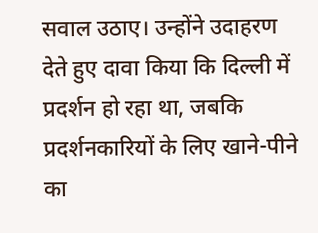सवाल उठाए। उन्होंने उदाहरण देते हुए दावा किया कि दिल्ली में प्रदर्शन हो रहा था, जबकि प्रदर्शनकारियों के लिए खाने-पीने का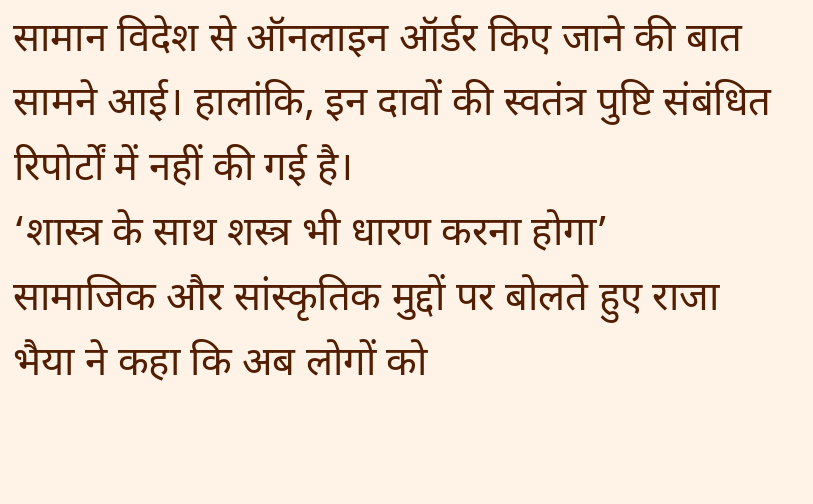सामान विदेश से ऑनलाइन ऑर्डर किए जाने की बात सामने आई। हालांकि, इन दावों की स्वतंत्र पुष्टि संबंधित रिपोर्टों में नहीं की गई है।
‘शास्त्र के साथ शस्त्र भी धारण करना होगा’
सामाजिक और सांस्कृतिक मुद्दों पर बोलते हुए राजा भैया ने कहा कि अब लोगों को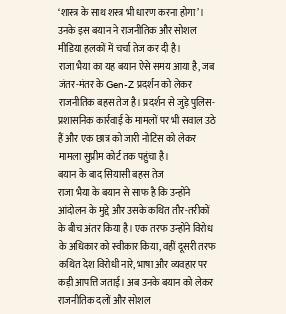‘शास्त्र के साथ शस्त्र भी धारण करना होगा’। उनके इस बयान ने राजनीतिक और सोशल मीडिया हलकों में चर्चा तेज कर दी है।
राजा भैया का यह बयान ऐसे समय आया है, जब जंतर-मंतर के Gen-Z प्रदर्शन को लेकर राजनीतिक बहस तेज है। प्रदर्शन से जुड़े पुलिस-प्रशासनिक कार्रवाई के मामलों पर भी सवाल उठे हैं और एक छात्र को जारी नोटिस को लेकर मामला सुप्रीम कोर्ट तक पहुंचा है।
बयान के बाद सियासी बहस तेज
राजा भैया के बयान से साफ है कि उन्होंने आंदोलन के मुद्दे और उसके कथित तौर-तरीकों के बीच अंतर किया है। एक तरफ उन्होंने विरोध के अधिकार को स्वीकार किया, वहीं दूसरी तरफ कथित देश विरोधी नारे, भाषा और व्यवहार पर कड़ी आपत्ति जताई। अब उनके बयान को लेकर राजनीतिक दलों और सोशल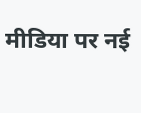मीडिया पर नई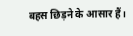बहस छिड़ने के आसार हैं।